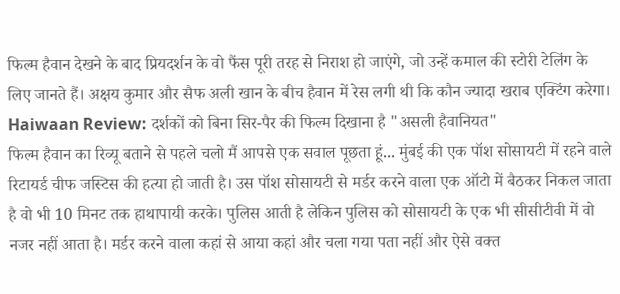फिल्म हैवान देखने के बाद प्रियदर्शन के वो फैंस पूरी तरह से निराश हो जाएंगे, जो उन्हें कमाल की स्टोरी टेलिंग के लिए जानते हैं। अक्षय कुमार और सैफ अली खान के बीच हैवान में रेस लगी थी कि कौन ज्यादा खराब एक्टिंग करेगा।
Haiwaan Review: दर्शकों को बिना सिर-पैर की फिल्म दिखाना है "असली हैवानियत"
फिल्म हैवान का रिव्यू बताने से पहले चलो मैं आपसे एक सवाल पूछता हूं... मुंबई की एक पॉश सोसायटी में रहने वाले रिटायर्ड चीफ जस्टिस की हत्या हो जाती है। उस पॉश सोसायटी से मर्डर करने वाला एक ऑटो में बैठकर निकल जाता है वो भी 10 मिनट तक हाथापायी करके। पुलिस आती है लेकिन पुलिस को सोसायटी के एक भी सीसीटीवी में वो नजर नहीं आता है। मर्डर करने वाला कहां से आया कहां और चला गया पता नहीं और ऐसे वक्त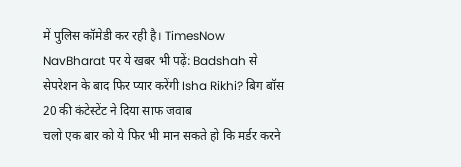में पुलिस कॉमेडी कर रही है। TimesNow NavBharat पर ये खबर भी पढ़ें: Badshah से सेपरेशन के बाद फिर प्यार करेंगी Isha Rikhi? बिग बॉस 20 की कंटेस्टेंट ने दिया साफ जवाब
चलो एक बार को ये फिर भी मान सकते हो कि मर्डर करने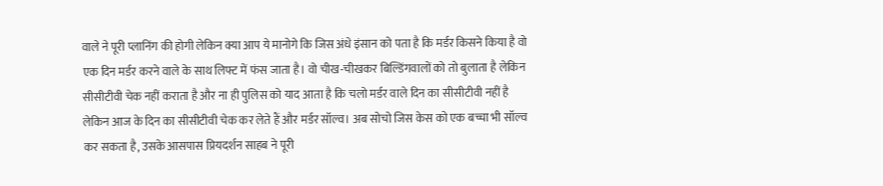वाले ने पूरी प्लानिंग की होगी लेकिन क्या आप ये मानोगे कि जिस अंधे इंसान को पता है कि मर्डर किसने किया है वो एक दिन मर्डर करने वाले के साथ लिफ्ट में फंस जाता है। वो चीख-चीखकर बिल्डिंगवालों को तो बुलाता है लेकिन सीसीटीवी चेक नहीं कराता है और ना ही पुलिस को याद आता है कि चलो मर्डर वाले दिन का सीसीटीवी नहीं है लेकिन आज के दिन का सीसीटीवी चेक कर लेते हैं और मर्डर सॉल्व। अब सोचो जिस केस को एक बच्चा भी सॉल्व कर सकता है, उसके आसपास प्रियदर्शन साहब ने पूरी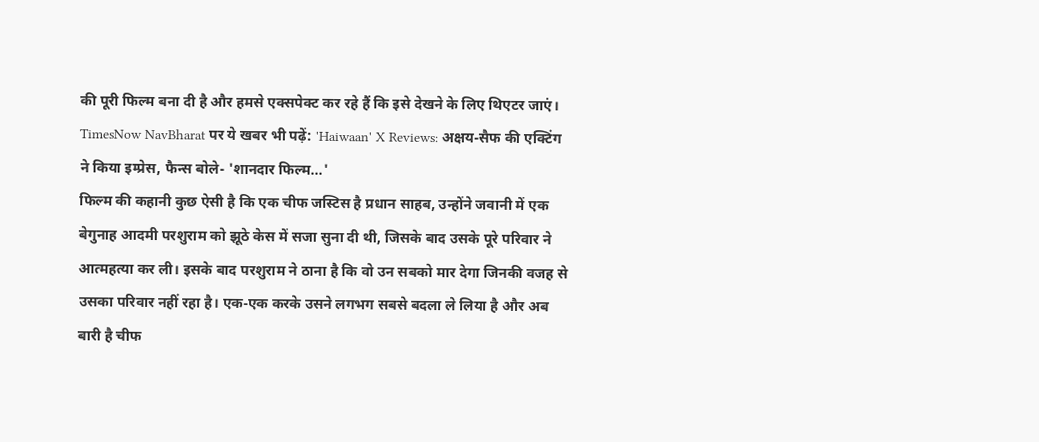की पूरी फिल्म बना दी है और हमसे एक्सपेक्ट कर रहे हैं कि इसे देखने के लिए थिएटर जाएं। TimesNow NavBharat पर ये खबर भी पढ़ें: 'Haiwaan' X Reviews: अक्षय-सैफ की एक्टिंग ने किया इम्प्रेस, फैन्स बोले- 'शानदार फिल्म...'
फिल्म की कहानी कुछ ऐसी है कि एक चीफ जस्टिस है प्रधान साहब, उन्होंने जवानी में एक बेगुनाह आदमी परशुराम को झूठे केस में सजा सुना दी थी, जिसके बाद उसके पूरे परिवार ने आत्महत्या कर ली। इसके बाद परशुराम ने ठाना है कि वो उन सबको मार देगा जिनकी वजह से उसका परिवार नहीं रहा है। एक-एक करके उसने लगभग सबसे बदला ले लिया है और अब बारी है चीफ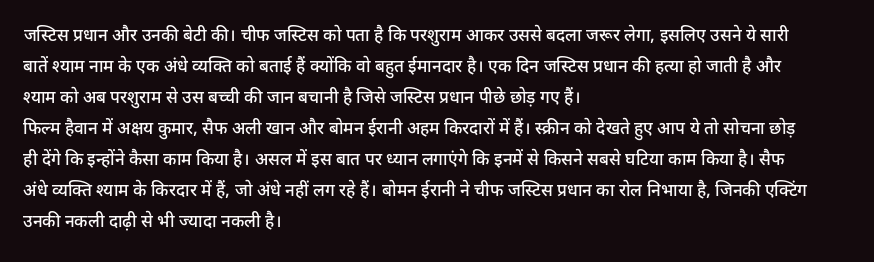जस्टिस प्रधान और उनकी बेटी की। चीफ जस्टिस को पता है कि परशुराम आकर उससे बदला जरूर लेगा, इसलिए उसने ये सारी बातें श्याम नाम के एक अंधे व्यक्ति को बताई हैं क्योंकि वो बहुत ईमानदार है। एक दिन जस्टिस प्रधान की हत्या हो जाती है और श्याम को अब परशुराम से उस बच्ची की जान बचानी है जिसे जस्टिस प्रधान पीछे छोड़ गए हैं।
फिल्म हैवान में अक्षय कुमार, सैफ अली खान और बोमन ईरानी अहम किरदारों में हैं। स्क्रीन को देखते हुए आप ये तो सोचना छोड़ ही देंगे कि इन्होंने कैसा काम किया है। असल में इस बात पर ध्यान लगाएंगे कि इनमें से किसने सबसे घटिया काम किया है। सैफ अंधे व्यक्ति श्याम के किरदार में हैं, जो अंधे नहीं लग रहे हैं। बोमन ईरानी ने चीफ जस्टिस प्रधान का रोल निभाया है, जिनकी एक्टिंग उनकी नकली दाढ़ी से भी ज्यादा नकली है।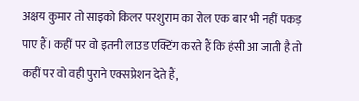अक्षय कुमार तो साइको किलर परशुराम का रोल एक बार भी नहीं पकड़ पाए हैं। कहीं पर वो इतनी लाउड एक्टिंग करते हैं कि हंसी आ जाती है तो कहीं पर वो वही पुराने एक्सप्रेशन देते हैं,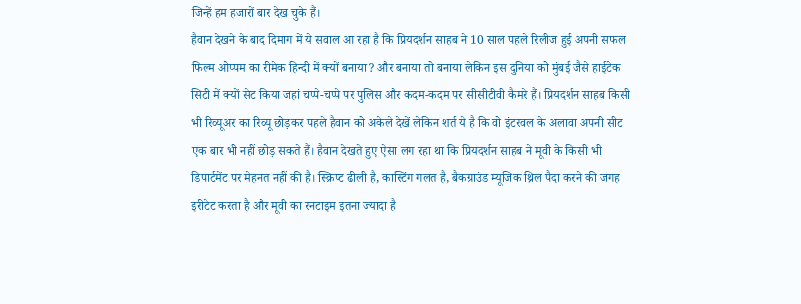जिन्हें हम हजारों बार देख चुके हैं।
हैवान देखने के बाद दिमाग में ये सवाल आ रहा है कि प्रियदर्शन साहब ने 10 साल पहले रिलीज हुई अपनी सफल फिल्म ओप्पम का रीमेक हिन्दी में क्यों बनाया? और बनाया तो बनाया लेकिन इस दुनिया को मुंबई जैसे हाईटेक सिटी में क्यों सेट किया जहां चप्पे-चप्पे पर पुलिस और कदम-कदम पर सीसीटीवी कैमरे हैं। प्रियदर्शन साहब किसी भी रिव्यूअर का रिव्यू छोड़कर पहले हैवान को अकेले देखें लेकिन शर्त ये है कि वो इंटरवल के अलावा अपनी सीट एक बार भी नहीं छोड़ सकते हैं। हैवान देखते हुए ऐसा लग रहा था कि प्रियदर्शन साहब ने मूवी के किसी भी डिपार्टमेंट पर मेहनत नहीं की है। स्क्रिप्ट ढीली है, कास्टिंग गलत है, बैकग्राउंड म्यूजिक थ्रिल पैदा करने की जगह इरीटेट करता है और मूवी का रनटाइम इतना ज्यादा है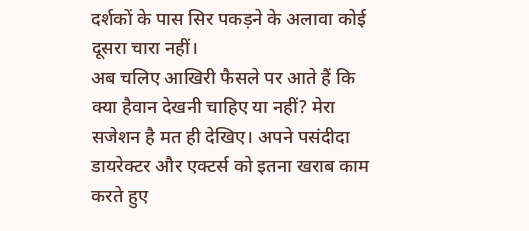दर्शकों के पास सिर पकड़ने के अलावा कोई दूसरा चारा नहीं।
अब चलिए आखिरी फैसले पर आते हैं कि क्या हैवान देखनी चाहिए या नहीं? मेरा सजेशन है मत ही देखिए। अपने पसंदीदा डायरेक्टर और एक्टर्स को इतना खराब काम करते हुए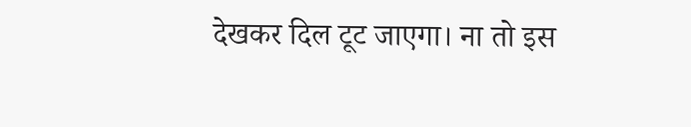देखकर दिल टूट जाएगा। ना तो इस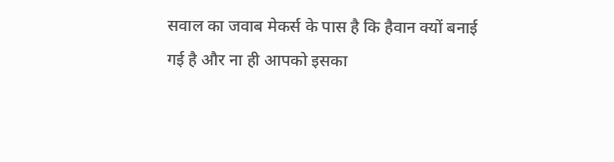सवाल का जवाब मेकर्स के पास है कि हैवान क्यों बनाई गई है और ना ही आपको इसका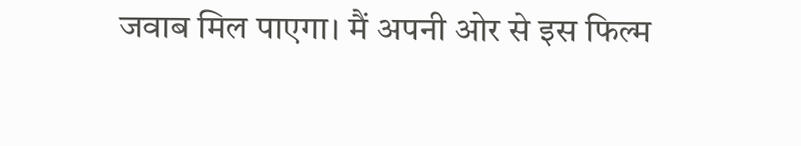जवाब मिल पाएगा। मैं अपनी ओर से इस फिल्म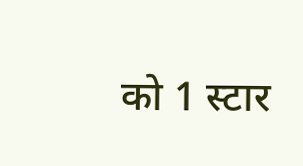को 1 स्टार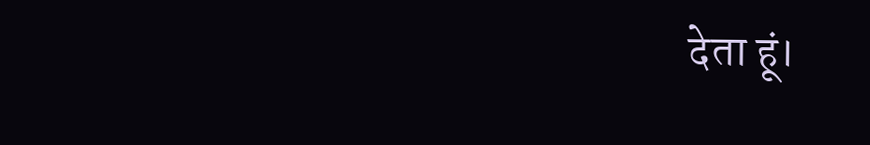देता हूं।